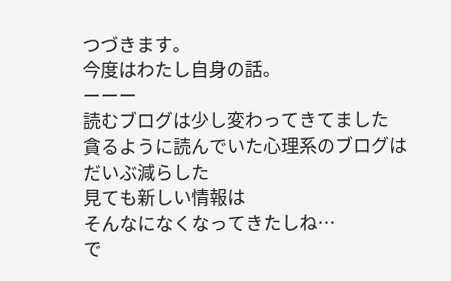つづきます。
今度はわたし自身の話。
ーーー
読むブログは少し変わってきてました
貪るように読んでいた心理系のブログは
だいぶ減らした
見ても新しい情報は
そんなになくなってきたしね…
で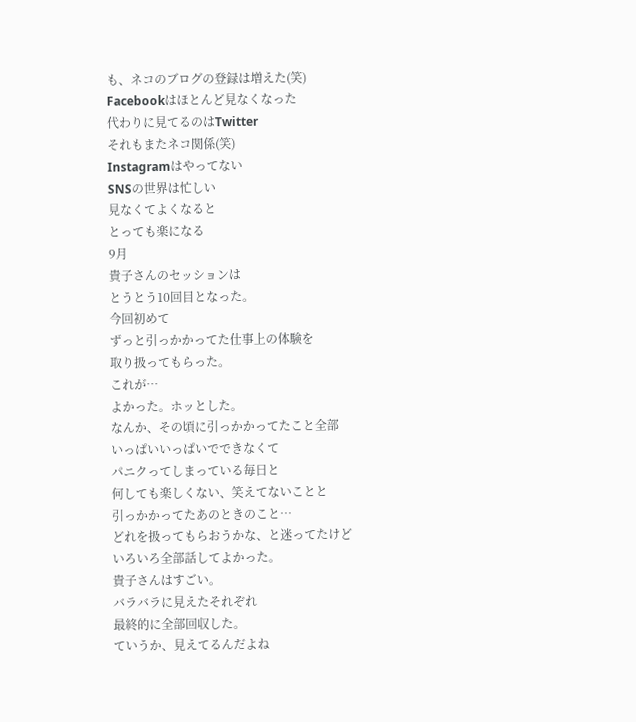も、ネコのブログの登録は増えた(笑)
Facebookはほとんど見なくなった
代わりに見てるのはTwitter
それもまたネコ関係(笑)
Instagramはやってない
SNSの世界は忙しい
見なくてよくなると
とっても楽になる
9月
貴子さんのセッションは
とうとう10回目となった。
今回初めて
ずっと引っかかってた仕事上の体験を
取り扱ってもらった。
これが…
よかった。ホッとした。
なんか、その頃に引っかかってたこと全部
いっぱいいっぱいでできなくて
パニクってしまっている毎日と
何しても楽しくない、笑えてないことと
引っかかってたあのときのこと…
どれを扱ってもらおうかな、と迷ってたけど
いろいろ全部話してよかった。
貴子さんはすごい。
バラバラに見えたそれぞれ
最終的に全部回収した。
ていうか、見えてるんだよね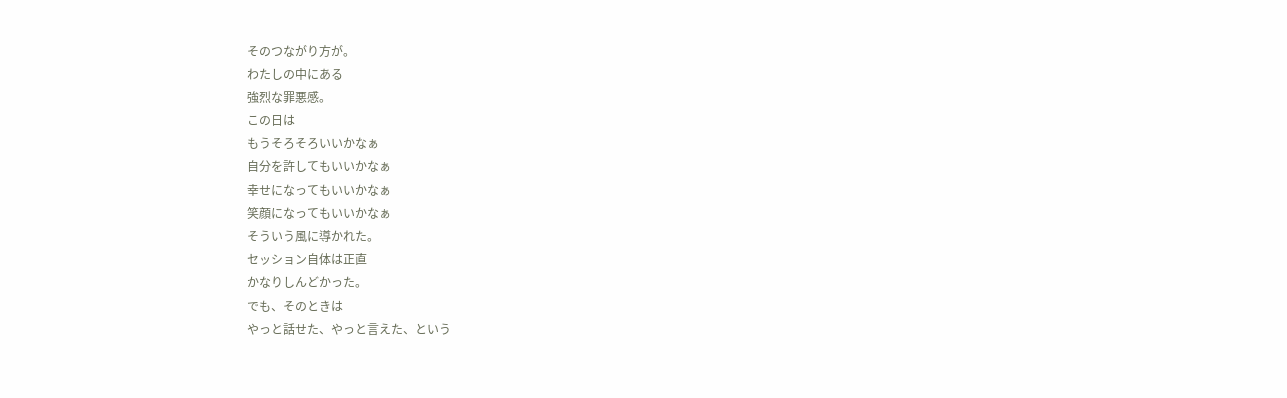そのつながり方が。
わたしの中にある
強烈な罪悪感。
この日は
もうそろそろいいかなぁ
自分を許してもいいかなぁ
幸せになってもいいかなぁ
笑顔になってもいいかなぁ
そういう風に導かれた。
セッション自体は正直
かなりしんどかった。
でも、そのときは
やっと話せた、やっと言えた、という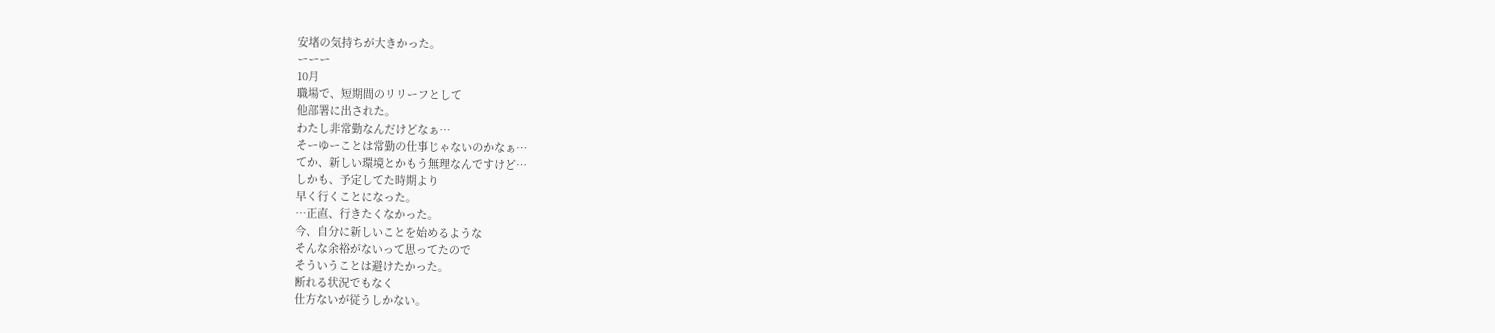安堵の気持ちが大きかった。
ーーー
10月
職場で、短期間のリリーフとして
他部署に出された。
わたし非常勤なんだけどなぁ…
そーゆーことは常勤の仕事じゃないのかなぁ…
てか、新しい環境とかもう無理なんですけど…
しかも、予定してた時期より
早く行くことになった。
…正直、行きたくなかった。
今、自分に新しいことを始めるような
そんな余裕がないって思ってたので
そういうことは避けたかった。
断れる状況でもなく
仕方ないが従うしかない。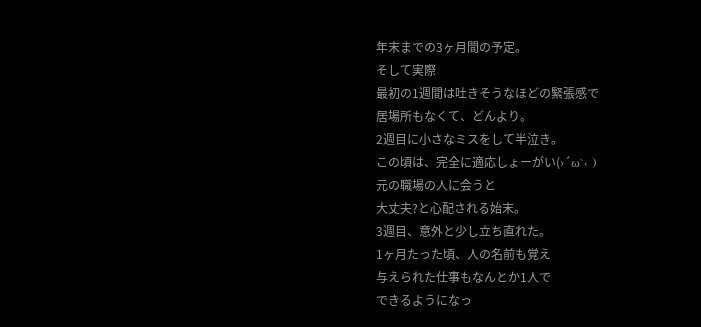年末までの3ヶ月間の予定。
そして実際
最初の1週間は吐きそうなほどの緊張感で
居場所もなくて、どんより。
2週目に小さなミスをして半泣き。
この頃は、完全に適応しょーがい(›´ω`‹ )
元の職場の人に会うと
大丈夫?と心配される始末。
3週目、意外と少し立ち直れた。
1ヶ月たった頃、人の名前も覚え
与えられた仕事もなんとか1人で
できるようになっ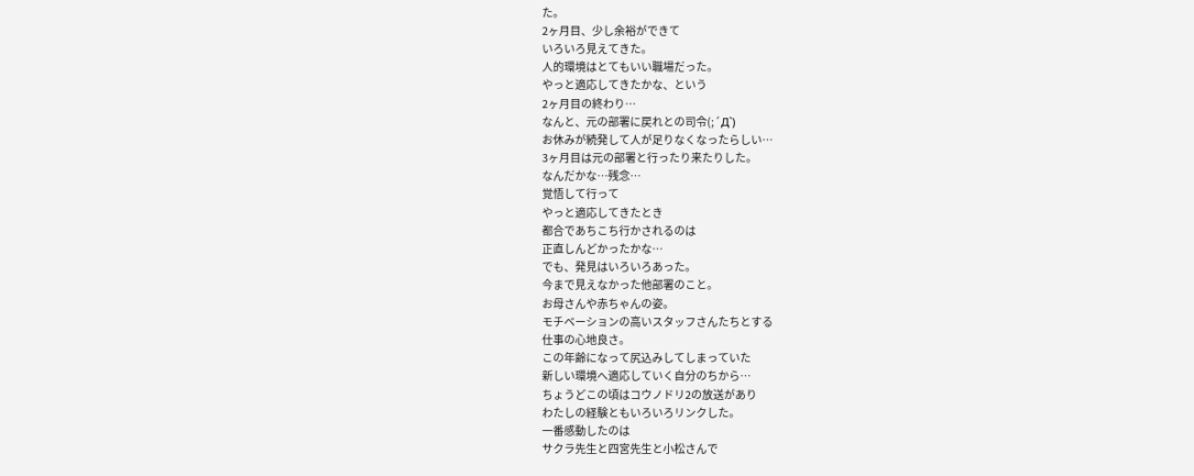た。
2ヶ月目、少し余裕ができて
いろいろ見えてきた。
人的環境はとてもいい職場だった。
やっと適応してきたかな、という
2ヶ月目の終わり…
なんと、元の部署に戻れとの司令(;´Д`)
お休みが続発して人が足りなくなったらしい…
3ヶ月目は元の部署と行ったり来たりした。
なんだかな…残念…
覚悟して行って
やっと適応してきたとき
都合であちこち行かされるのは
正直しんどかったかな…
でも、発見はいろいろあった。
今まで見えなかった他部署のこと。
お母さんや赤ちゃんの姿。
モチベーションの高いスタッフさんたちとする
仕事の心地良さ。
この年齢になって尻込みしてしまっていた
新しい環境へ適応していく自分のちから…
ちょうどこの頃はコウノドリ2の放送があり
わたしの経験ともいろいろリンクした。
一番感動したのは
サクラ先生と四宮先生と小松さんで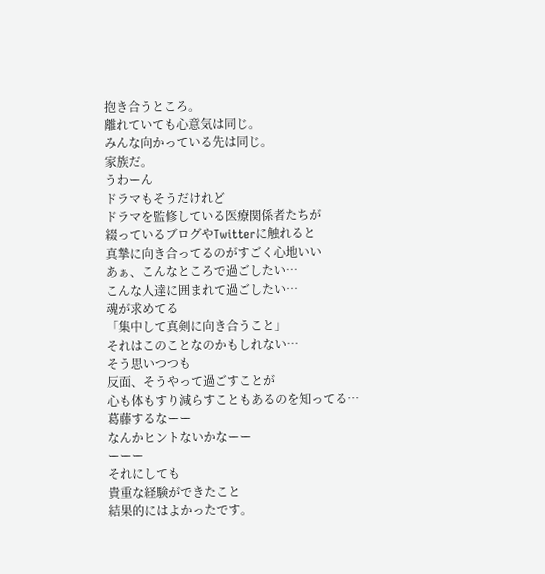抱き合うところ。
離れていても心意気は同じ。
みんな向かっている先は同じ。
家族だ。
うわーん
ドラマもそうだけれど
ドラマを監修している医療関係者たちが
綴っているブログやTwitterに触れると
真摯に向き合ってるのがすごく心地いい
あぁ、こんなところで過ごしたい…
こんな人達に囲まれて過ごしたい…
魂が求めてる
「集中して真剣に向き合うこと」
それはこのことなのかもしれない…
そう思いつつも
反面、そうやって過ごすことが
心も体もすり減らすこともあるのを知ってる…
葛藤するなーー
なんかヒントないかなーー
ーーー
それにしても
貴重な経験ができたこと
結果的にはよかったです。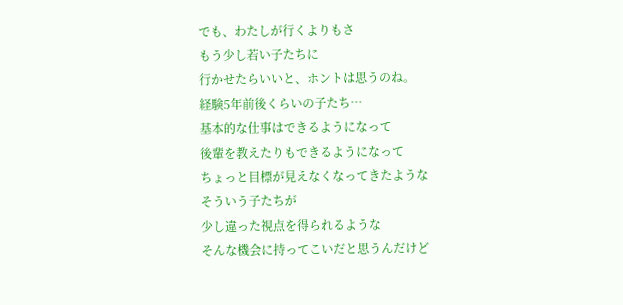でも、わたしが行くよりもさ
もう少し若い子たちに
行かせたらいいと、ホントは思うのね。
経験5年前後くらいの子たち…
基本的な仕事はできるようになって
後輩を教えたりもできるようになって
ちょっと目標が見えなくなってきたような
そういう子たちが
少し違った視点を得られるような
そんな機会に持ってこいだと思うんだけど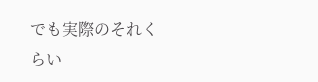でも実際のそれくらい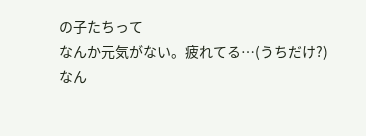の子たちって
なんか元気がない。疲れてる…(うちだけ?)
なん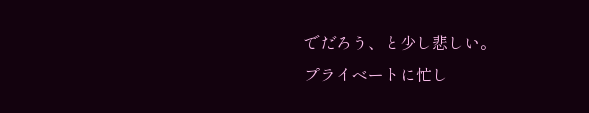でだろう、と少し悲しい。
プライベートに忙し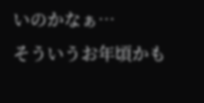いのかなぁ…
そういうお年頃かも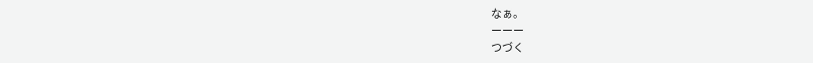なぁ。
ーーー
つづく